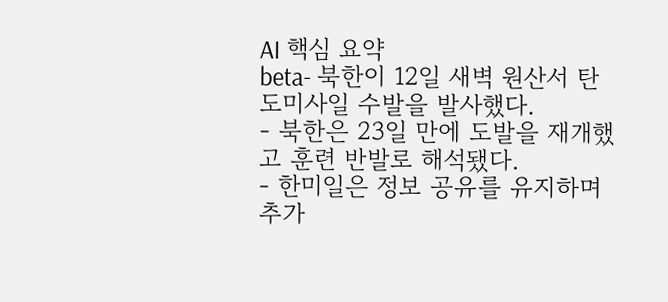AI 핵심 요약
beta- 북한이 12일 새벽 원산서 탄도미사일 수발을 발사했다.
- 북한은 23일 만에 도발을 재개했고 훈련 반발로 해석됐다.
- 한미일은 정보 공유를 유지하며 추가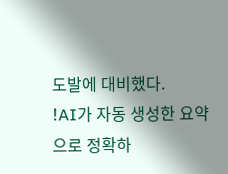도발에 대비했다.
!AI가 자동 생성한 요약으로 정확하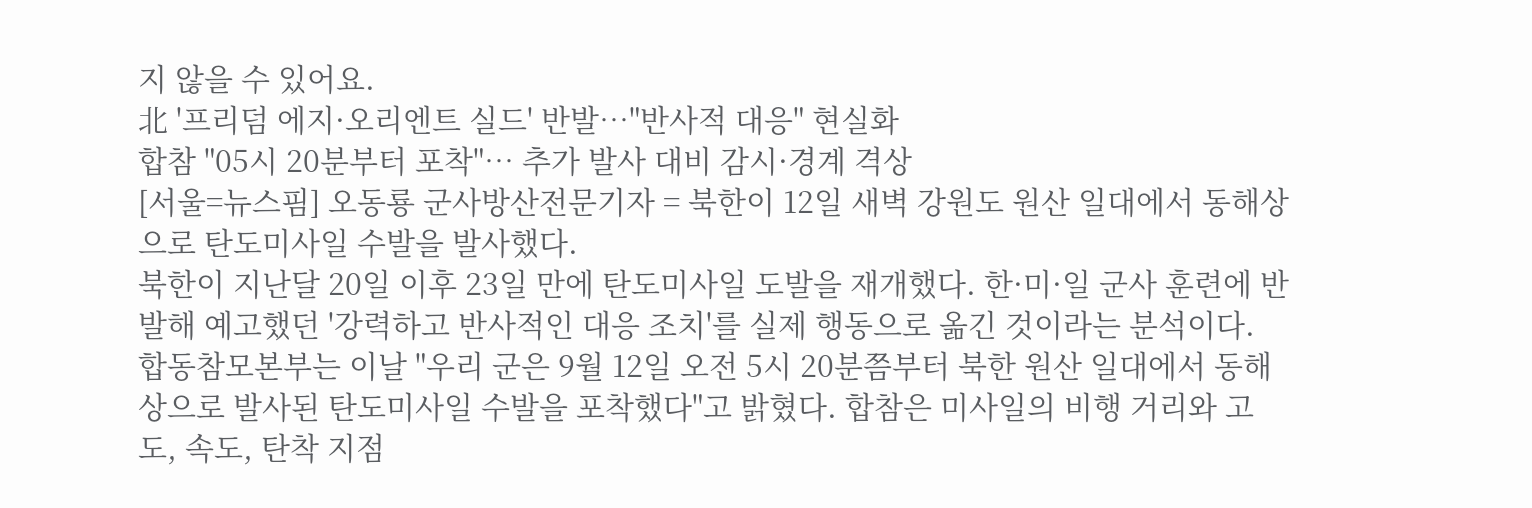지 않을 수 있어요.
北 '프리덤 에지·오리엔트 실드' 반발…"반사적 대응" 현실화
합참 "05시 20분부터 포착"… 추가 발사 대비 감시·경계 격상
[서울=뉴스핌] 오동룡 군사방산전문기자 = 북한이 12일 새벽 강원도 원산 일대에서 동해상으로 탄도미사일 수발을 발사했다.
북한이 지난달 20일 이후 23일 만에 탄도미사일 도발을 재개했다. 한·미·일 군사 훈련에 반발해 예고했던 '강력하고 반사적인 대응 조치'를 실제 행동으로 옮긴 것이라는 분석이다.
합동참모본부는 이날 "우리 군은 9월 12일 오전 5시 20분쯤부터 북한 원산 일대에서 동해상으로 발사된 탄도미사일 수발을 포착했다"고 밝혔다. 합참은 미사일의 비행 거리와 고도, 속도, 탄착 지점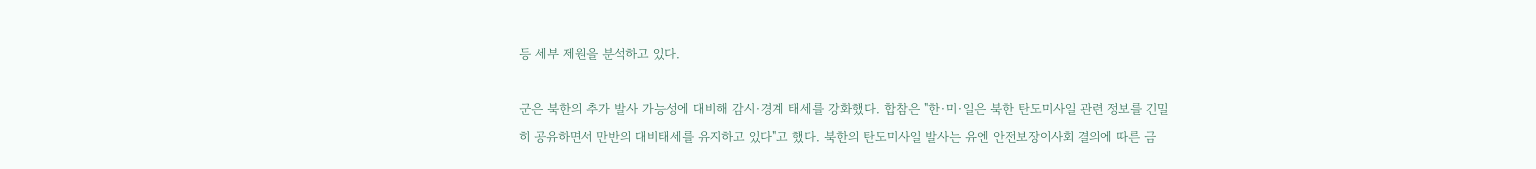등 세부 제원을 분석하고 있다.

군은 북한의 추가 발사 가능성에 대비해 감시·경계 태세를 강화했다. 합참은 "한·미·일은 북한 탄도미사일 관련 정보를 긴밀히 공유하면서 만반의 대비태세를 유지하고 있다"고 했다. 북한의 탄도미사일 발사는 유엔 안전보장이사회 결의에 따른 금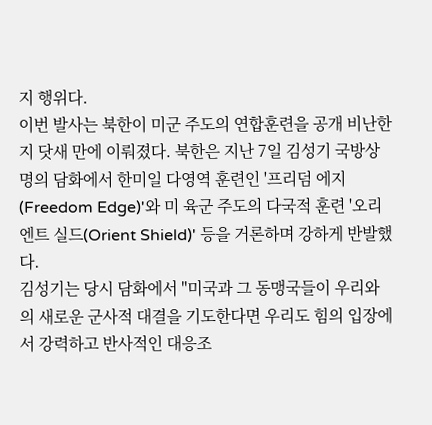지 행위다.
이번 발사는 북한이 미군 주도의 연합훈련을 공개 비난한 지 닷새 만에 이뤄졌다. 북한은 지난 7일 김성기 국방상 명의 담화에서 한미일 다영역 훈련인 '프리덤 에지(Freedom Edge)'와 미 육군 주도의 다국적 훈련 '오리엔트 실드(Orient Shield)' 등을 거론하며 강하게 반발했다.
김성기는 당시 담화에서 "미국과 그 동맹국들이 우리와의 새로운 군사적 대결을 기도한다면 우리도 힘의 입장에서 강력하고 반사적인 대응조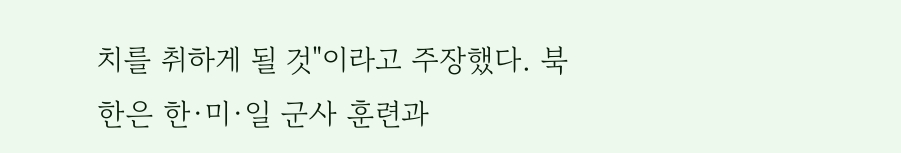치를 취하게 될 것"이라고 주장했다. 북한은 한·미·일 군사 훈련과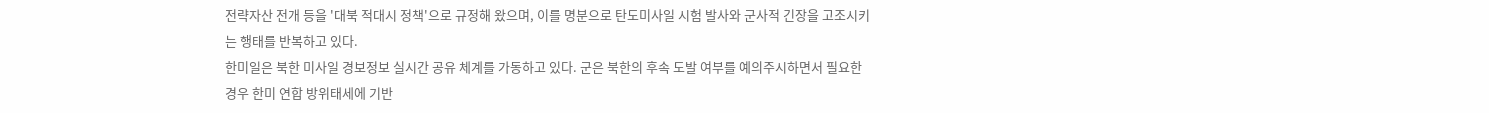전략자산 전개 등을 '대북 적대시 정책'으로 규정해 왔으며, 이를 명분으로 탄도미사일 시험 발사와 군사적 긴장을 고조시키는 행태를 반복하고 있다.
한미일은 북한 미사일 경보정보 실시간 공유 체계를 가동하고 있다. 군은 북한의 후속 도발 여부를 예의주시하면서 필요한 경우 한미 연합 방위태세에 기반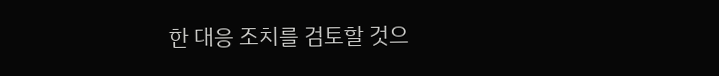한 대응 조치를 검토할 것으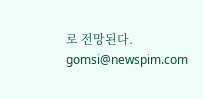로 전망된다.
gomsi@newspim.com